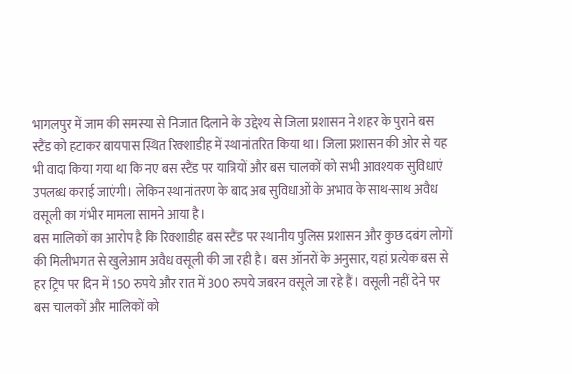भागलपुर में जाम की समस्या से निजात दिलाने के उद्देश्य से जिला प्रशासन ने शहर के पुराने बस स्टैंड को हटाकर बायपास स्थित रिक्शाडीह में स्थानांतरित किया था। जिला प्रशासन की ओर से यह भी वादा किया गया था कि नए बस स्टैंड पर यात्रियों और बस चालकों को सभी आवश्यक सुविधाएं उपलब्ध कराई जाएंगी। लेकिन स्थानांतरण के बाद अब सुविधाओं के अभाव के साथ-साथ अवैध वसूली का गंभीर मामला सामने आया है।
बस मालिकों का आरोप है कि रिक्शाडीह बस स्टैंड पर स्थानीय पुलिस प्रशासन और कुछ दबंग लोगों की मिलीभगत से खुलेआम अवैध वसूली की जा रही है। बस ऑनरों के अनुसार, यहां प्रत्येक बस से हर ट्रिप पर दिन में 150 रुपये और रात में 300 रुपये जबरन वसूले जा रहे हैं। वसूली नहीं देने पर बस चालकों और मालिकों को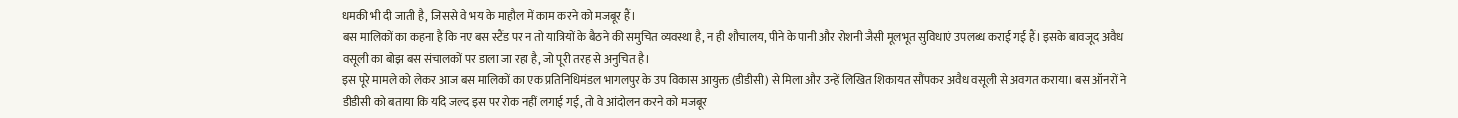धमकी भी दी जाती है, जिससे वे भय के माहौल में काम करने को मजबूर हैं।
बस मालिकों का कहना है कि नए बस स्टैंड पर न तो यात्रियों के बैठने की समुचित व्यवस्था है, न ही शौचालय, पीने के पानी और रोशनी जैसी मूलभूत सुविधाएं उपलब्ध कराई गई हैं। इसके बावजूद अवैध वसूली का बोझ बस संचालकों पर डाला जा रहा है, जो पूरी तरह से अनुचित है।
इस पूरे मामले को लेकर आज बस मालिकों का एक प्रतिनिधिमंडल भागलपुर के उप विकास आयुक्त (डीडीसी) से मिला और उन्हें लिखित शिकायत सौंपकर अवैध वसूली से अवगत कराया। बस ऑनरों ने डीडीसी को बताया कि यदि जल्द इस पर रोक नहीं लगाई गई, तो वे आंदोलन करने को मजबूर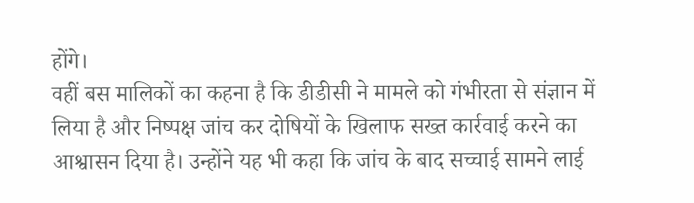होंगे।
वहीं बस मालिकों का कहना है कि डीडीसी ने मामले को गंभीरता से संज्ञान में लिया है और निष्पक्ष जांच कर दोषियों के खिलाफ सख्त कार्रवाई करने का आश्वासन दिया है। उन्होंने यह भी कहा कि जांच के बाद सच्चाई सामने लाई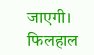जाएगी।
फिलहाल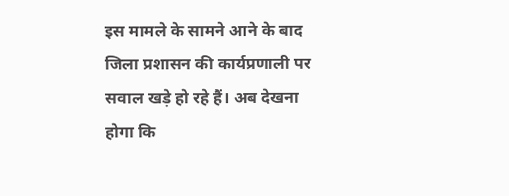इस मामले के सामने आने के बाद जिला प्रशासन की कार्यप्रणाली पर सवाल खड़े हो रहे हैं। अब देखना होगा कि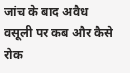जांच के बाद अवैध वसूली पर कब और कैसे रोक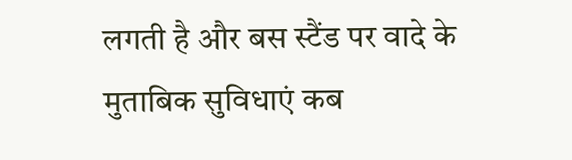लगती है और बस स्टैंड पर वादे के मुताबिक सुविधाएं कब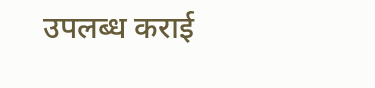उपलब्ध कराई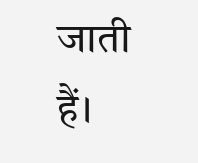जाती हैं।